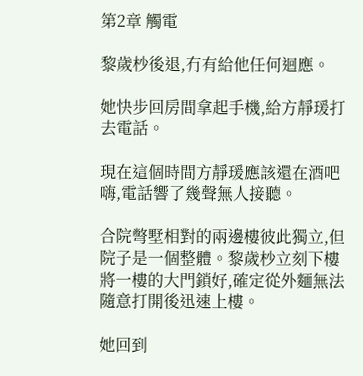第2章 觸電

黎歲杪後退,冇有給他任何迴應。

她快步回房間拿起手機,給方靜瑗打去電話。

現在這個時間方靜瑗應該還在酒吧嗨,電話響了幾聲無人接聽。

合院彆墅相對的兩邊樓彼此獨立,但院子是一個整體。黎歲杪立刻下樓將一樓的大門鎖好,確定從外麵無法隨意打開後迅速上樓。

她回到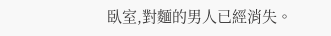臥室,對麵的男人已經消失。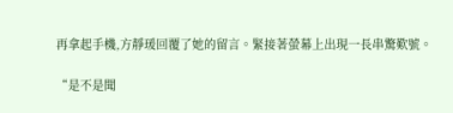再拿起手機,方靜瑗回覆了她的留言。緊接著螢幕上出現一長串驚歎號。

“是不是聞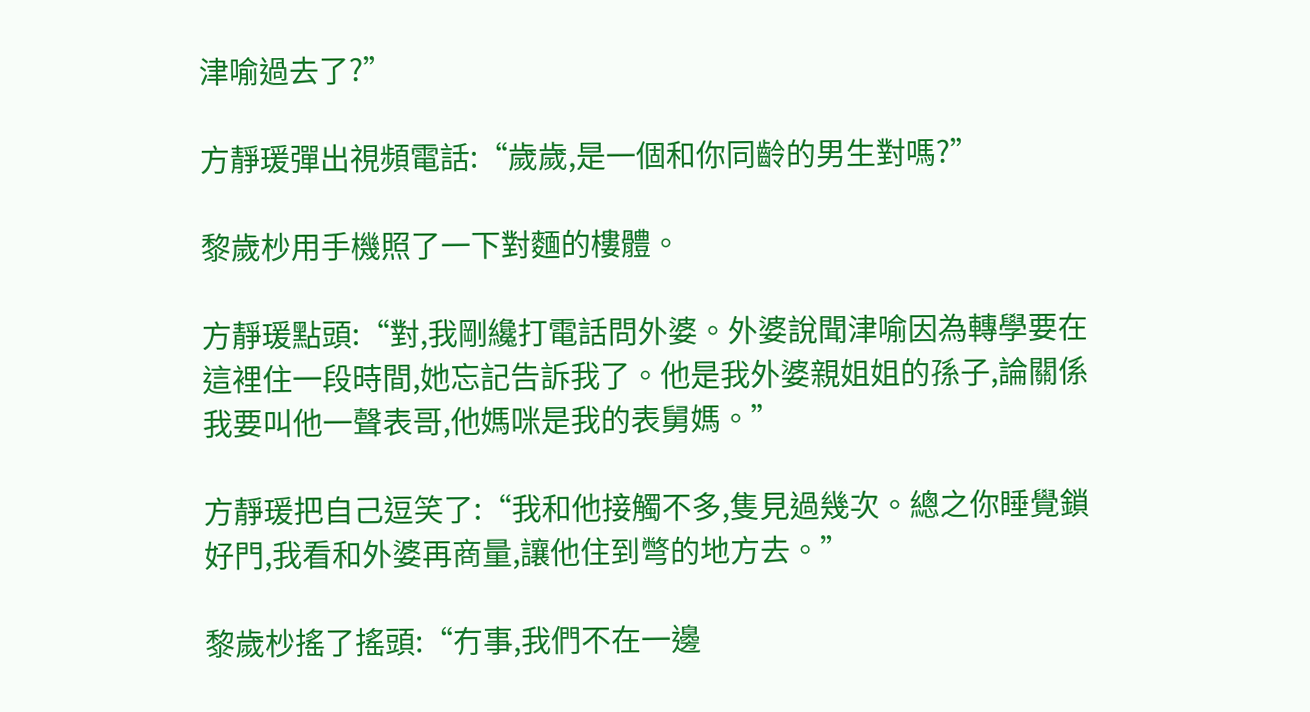津喻過去了?”

方靜瑗彈出視頻電話:“歲歲,是一個和你同齡的男生對嗎?”

黎歲杪用手機照了一下對麵的樓體。

方靜瑗點頭:“對,我剛纔打電話問外婆。外婆說聞津喻因為轉學要在這裡住一段時間,她忘記告訴我了。他是我外婆親姐姐的孫子,論關係我要叫他一聲表哥,他媽咪是我的表舅媽。”

方靜瑗把自己逗笑了:“我和他接觸不多,隻見過幾次。總之你睡覺鎖好門,我看和外婆再商量,讓他住到彆的地方去。”

黎歲杪搖了搖頭:“冇事,我們不在一邊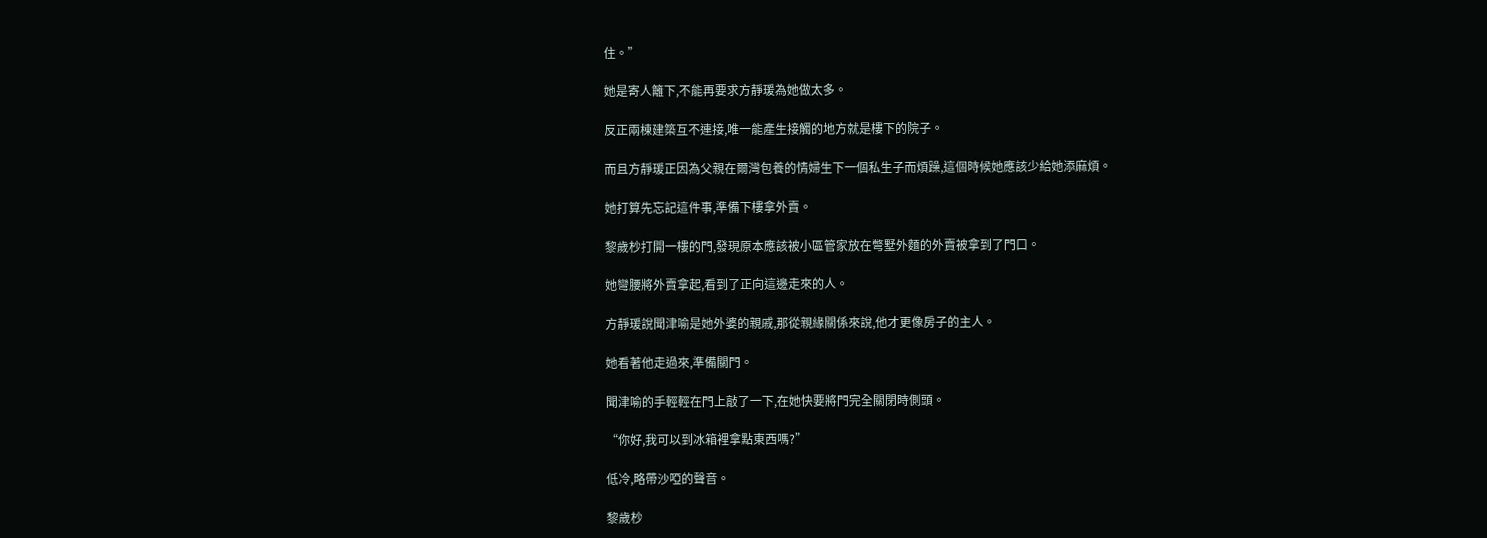住。”

她是寄人籬下,不能再要求方靜瑗為她做太多。

反正兩棟建築互不連接,唯一能產生接觸的地方就是樓下的院子。

而且方靜瑗正因為父親在爾灣包養的情婦生下一個私生子而煩躁,這個時候她應該少給她添麻煩。

她打算先忘記這件事,準備下樓拿外賣。

黎歲杪打開一樓的門,發現原本應該被小區管家放在彆墅外麵的外賣被拿到了門口。

她彎腰將外賣拿起,看到了正向這邊走來的人。

方靜瑗說聞津喻是她外婆的親戚,那從親緣關係來說,他才更像房子的主人。

她看著他走過來,準備關門。

聞津喻的手輕輕在門上敲了一下,在她快要將門完全關閉時側頭。

“你好,我可以到冰箱裡拿點東西嗎?”

低冷,略帶沙啞的聲音。

黎歲杪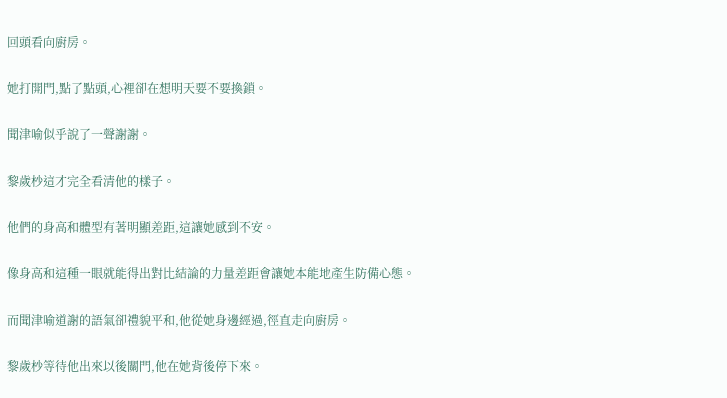回頭看向廚房。

她打開門,點了點頭,心裡卻在想明天要不要換鎖。

聞津喻似乎說了一聲謝謝。

黎歲杪這才完全看清他的樣子。

他們的身高和體型有著明顯差距,這讓她感到不安。

像身高和這種一眼就能得出對比結論的力量差距會讓她本能地產生防備心態。

而聞津喻道謝的語氣卻禮貌平和,他從她身邊經過,徑直走向廚房。

黎歲杪等待他出來以後關門,他在她背後停下來。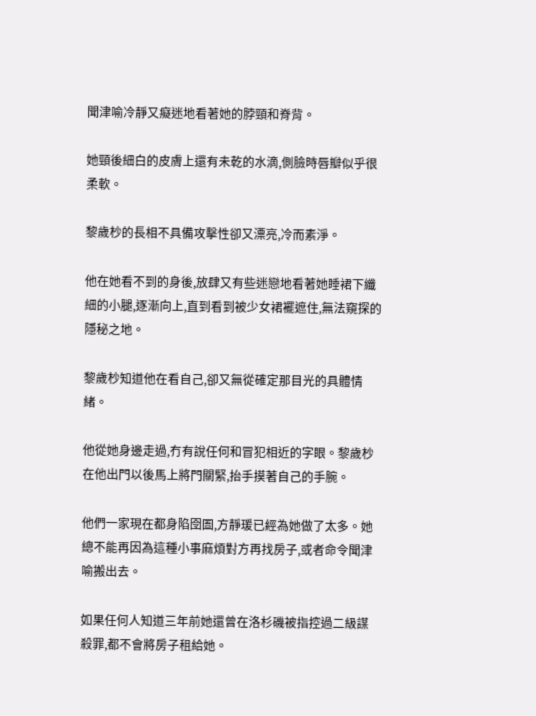聞津喻冷靜又癡迷地看著她的脖頸和脊背。

她頸後細白的皮膚上還有未乾的水滴,側臉時唇瓣似乎很柔軟。

黎歲杪的長相不具備攻擊性卻又漂亮,冷而素淨。

他在她看不到的身後,放肆又有些迷戀地看著她睡裙下纖細的小腿,逐漸向上,直到看到被少女裙襬遮住,無法窺探的隱秘之地。

黎歲杪知道他在看自己,卻又無從確定那目光的具體情緒。

他從她身邊走過,冇有說任何和冒犯相近的字眼。黎歲杪在他出門以後馬上將門關緊,抬手摸著自己的手腕。

他們一家現在都身陷囹圄,方靜瑗已經為她做了太多。她總不能再因為這種小事麻煩對方再找房子,或者命令聞津喻搬出去。

如果任何人知道三年前她還曾在洛杉磯被指控過二級謀殺罪,都不會將房子租給她。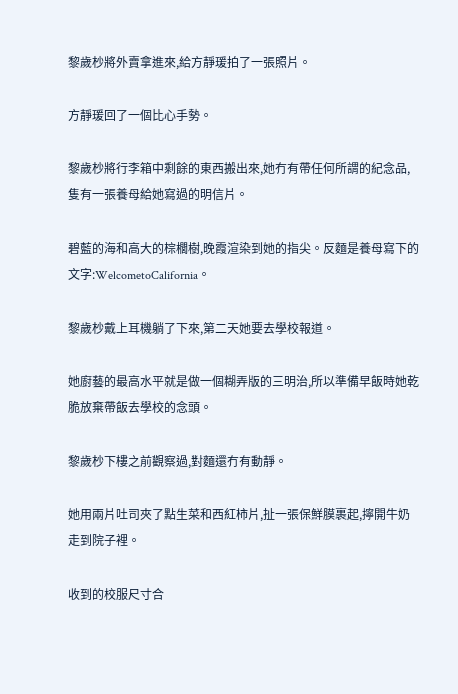黎歲杪將外賣拿進來,給方靜瑗拍了一張照片。

方靜瑗回了一個比心手勢。

黎歲杪將行李箱中剩餘的東西搬出來,她冇有帶任何所謂的紀念品,隻有一張養母給她寫過的明信片。

碧藍的海和高大的棕櫚樹,晚霞渲染到她的指尖。反麵是養母寫下的文字:WelcometoCalifornia。

黎歲杪戴上耳機躺了下來,第二天她要去學校報道。

她廚藝的最高水平就是做一個糊弄版的三明治,所以準備早飯時她乾脆放棄帶飯去學校的念頭。

黎歲杪下樓之前觀察過,對麵還冇有動靜。

她用兩片吐司夾了點生菜和西紅柿片,扯一張保鮮膜裹起,擰開牛奶走到院子裡。

收到的校服尺寸合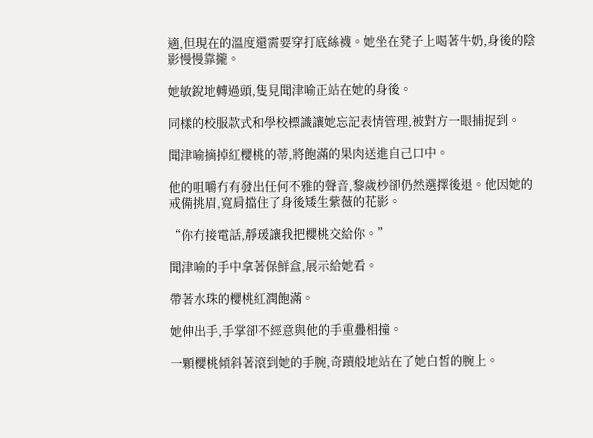適,但現在的溫度還需要穿打底絲襪。她坐在凳子上喝著牛奶,身後的陰影慢慢靠攏。

她敏銳地轉過頭,隻見聞津喻正站在她的身後。

同樣的校服款式和學校標識讓她忘記表情管理,被對方一眼捕捉到。

聞津喻摘掉紅櫻桃的蒂,將飽滿的果肉送進自己口中。

他的咀嚼冇有發出任何不雅的聲音,黎歲杪卻仍然選擇後退。他因她的戒備挑眉,寬肩擋住了身後矮生紫薇的花影。

“你冇接電話,靜瑗讓我把櫻桃交給你。”

聞津喻的手中拿著保鮮盒,展示給她看。

帶著水珠的櫻桃紅潤飽滿。

她伸出手,手掌卻不經意與他的手重疊相撞。

一顆櫻桃傾斜著滾到她的手腕,奇蹟般地站在了她白皙的腕上。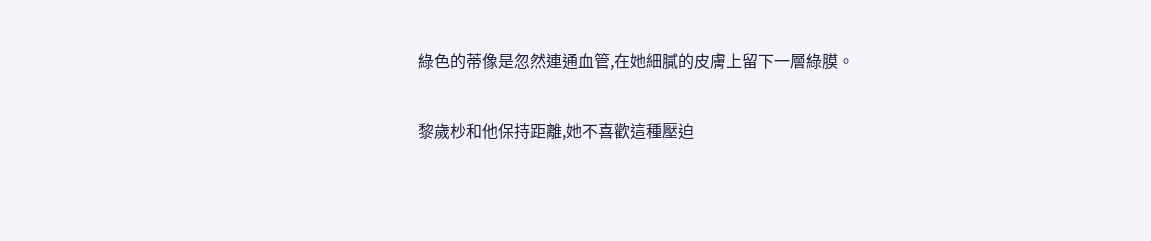綠色的蒂像是忽然連通血管,在她細膩的皮膚上留下一層綠膜。

黎歲杪和他保持距離,她不喜歡這種壓迫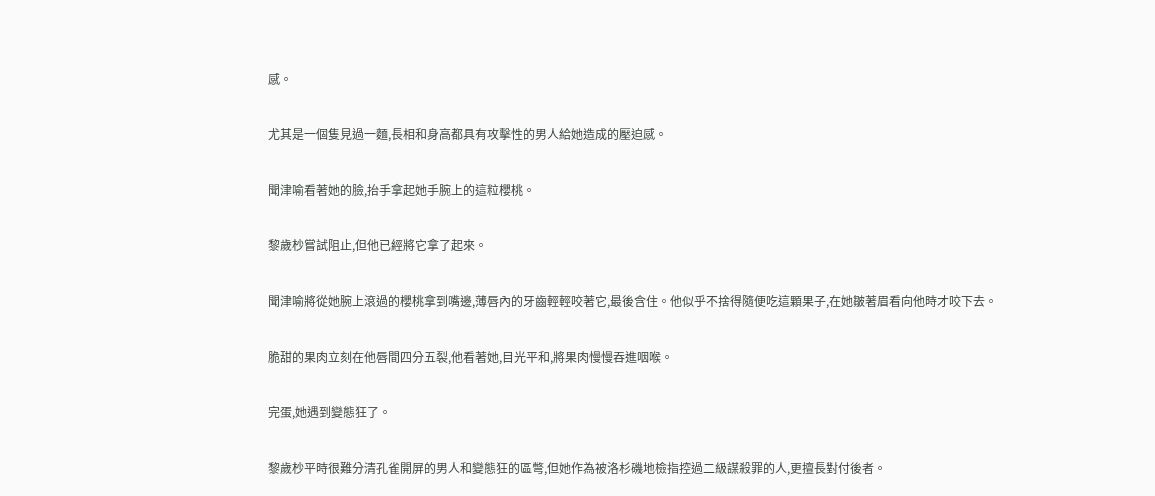感。

尤其是一個隻見過一麵,長相和身高都具有攻擊性的男人給她造成的壓迫感。

聞津喻看著她的臉,抬手拿起她手腕上的這粒櫻桃。

黎歲杪嘗試阻止,但他已經將它拿了起來。

聞津喻將從她腕上滾過的櫻桃拿到嘴邊,薄唇內的牙齒輕輕咬著它,最後含住。他似乎不捨得隨便吃這顆果子,在她皺著眉看向他時才咬下去。

脆甜的果肉立刻在他唇間四分五裂,他看著她,目光平和,將果肉慢慢吞進咽喉。

完蛋,她遇到變態狂了。

黎歲杪平時很難分清孔雀開屏的男人和變態狂的區彆,但她作為被洛杉磯地檢指控過二級謀殺罪的人,更擅長對付後者。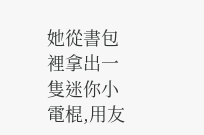她從書包裡拿出一隻迷你小電棍,用友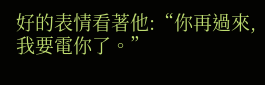好的表情看著他:“你再過來,我要電你了。”